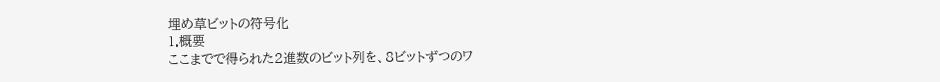埋め草ビットの符号化
1.概要
ここまでで得られた2進数のビット列を、8ビットずつのワ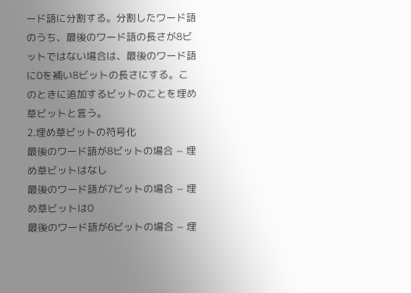ード語に分割する。分割したワード語のうち、最後のワード語の長さが8ビットではない場合は、最後のワード語に0を補い8ビットの長さにする。このときに追加するビットのことを埋め草ビットと言う。
2.埋め草ビットの符号化
最後のワード語が8ビットの場合 − 埋め草ビットはなし
最後のワード語が7ビットの場合 − 埋め草ビットは0
最後のワード語が6ビットの場合 − 埋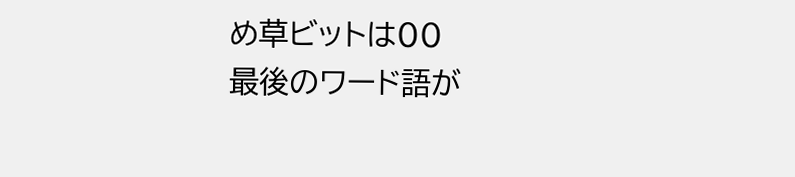め草ビットは00
最後のワード語が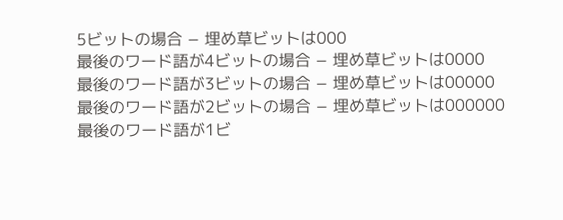5ビットの場合 − 埋め草ビットは000
最後のワード語が4ビットの場合 − 埋め草ビットは0000
最後のワード語が3ビットの場合 − 埋め草ビットは00000
最後のワード語が2ビットの場合 − 埋め草ビットは000000
最後のワード語が1ビ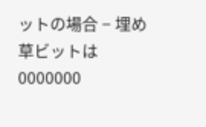ットの場合 − 埋め草ビットは0000000